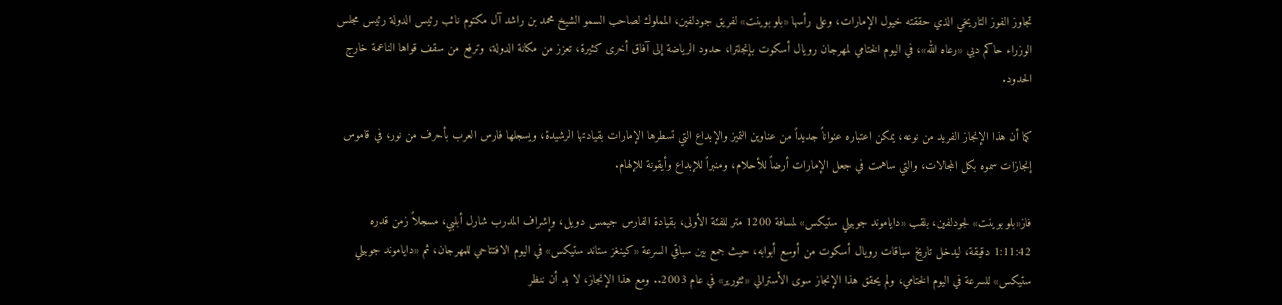تجاوز الفوز التاريخي الذي حققته خيول الإمارات، وعلى رأسها «بلو بوينت» لفريق جودلفين، المملوك لصاحب السمو الشيخ محمد بن راشد آل مكتوم نائب رئيس الدولة رئيس مجلس الوزراء حاكم دبي «رعاه الله»، في اليوم الختامي لمهرجان رويال أسكوت بإنجلترا، حدود الرياضة إلى آفاق أخرى كثيرة، تعزز من مكانة الدولة، وترفع من سقف قواها الناعمة خارج الحدود.

كما أن هذا الإنجاز الفريد من نوعه، يمكن اعتباره عنواناً جديداً من عناوين التميز والإبداع التي تسطرها الإمارات بقيادتها الرشيدة، ويسجلها فارس العرب بأحرف من نور، في قاموس إنجازات سموه بكل المجالات، والتي ساهمت في جعل الإمارات أرضاً للأحلام، ومنبراً للإبداع وأيقونة للإلهام.

فاز«بلو بوينت» لجودلفين، بلقب «داياموند جوبيلي ستيكس» لمسافة 1200 متر للفئة الأولى، بقيادة الفارس جيمس دويل، وإشراف المدرب شارل أبلبي، مسجلاً زمن قدره 1:11:42 دقيقة، ليدخل تاريخ سباقات رويال أسكوت من أوسع أبوابه، حيث جمع بين سباقي السرعة «كينغز ستاند ستيكس» في اليوم الافتتاحي للمهرجان، ثم «داياموند جوبيلي ستيكس» للسرعة في اليوم الختامي، ولم يحقق هذا الإنجاز سوى الأسترالي «ثثورير» في عام 2003.. ومع هذا الإنجاز، لا بد أن ننظر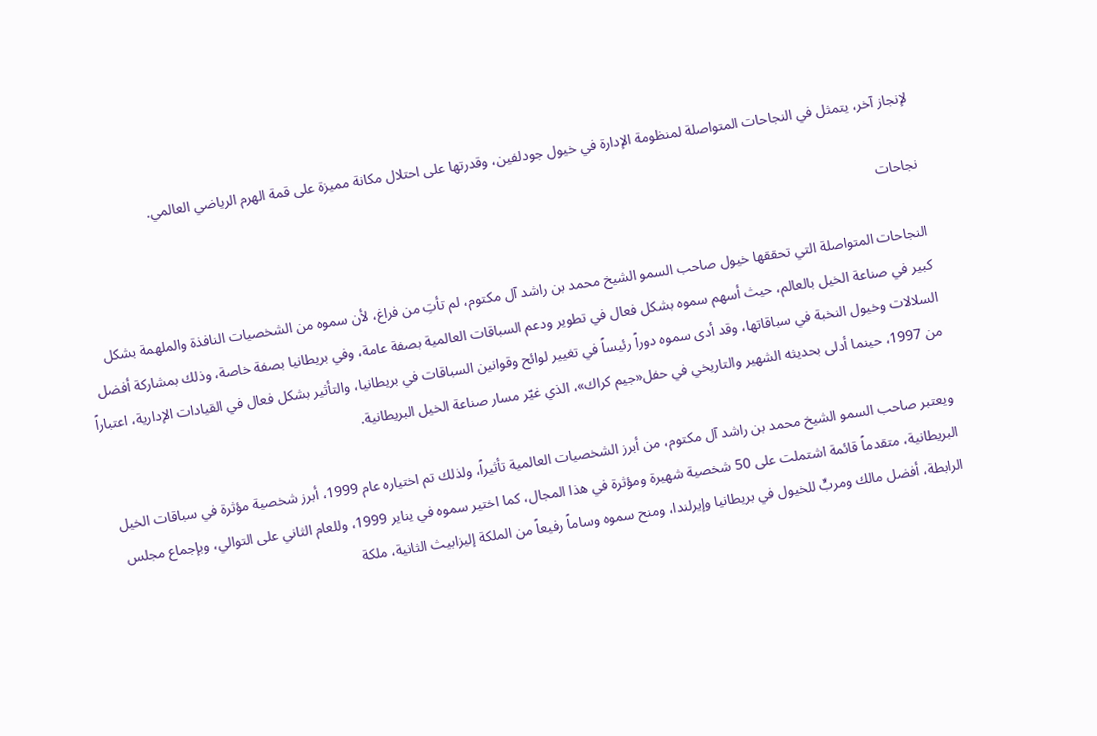لإنجاز آخر، يتمثل في النجاحات المتواصلة لمنظومة الإدارة في خيول جودلفين، وقدرتها على احتلال مكانة مميزة على قمة الهرم الرياضي العالمي.

نجاحات

النجاحات المتواصلة التي تحققها خيول صاحب السمو الشيخ محمد بن راشد آل مكتوم، لم تأتِ من فراغ، لأن سموه من الشخصيات النافذة والملهمة بشكل كبير في صناعة الخيل بالعالم، حيث أسهم سموه بشكل فعال في تطوير ودعم السباقات العالمية بصفة عامة، وفي بريطانيا بصفة خاصة، وذلك بمشاركة أفضل السلالات وخيول النخبة في سباقاتها، وقد أدى سموه دوراً رئيساً في تغيير لوائح وقوانين السباقات في بريطانيا، والتأثير بشكل فعال في القيادات الإدارية، اعتباراً من 1997، حينما أدلى بحديثه الشهير والتاريخي في حفل«جيم كراك»، الذي غيّر مسار صناعة الخيل البريطانية.

ويعتبر صاحب السمو الشيخ محمد بن راشد آل مكتوم، من أبرز الشخصيات العالمية تأثيراً، ولذلك تم اختياره عام 1999، أبرز شخصية مؤثرة في سباقات الخيل البريطانية، متقدماً قائمة اشتملت على 50 شخصية شهيرة ومؤثرة في هذا المجال، كما اختير سموه في يناير 1999، وللعام الثاني على التوالي، وبإجماع مجلس الرابطة، أفضل مالك ومربٍّ للخيول في بريطانيا وإيرلندا، ومنح سموه وساماً رفيعاً من الملكة إليزابيث الثانية، ملكة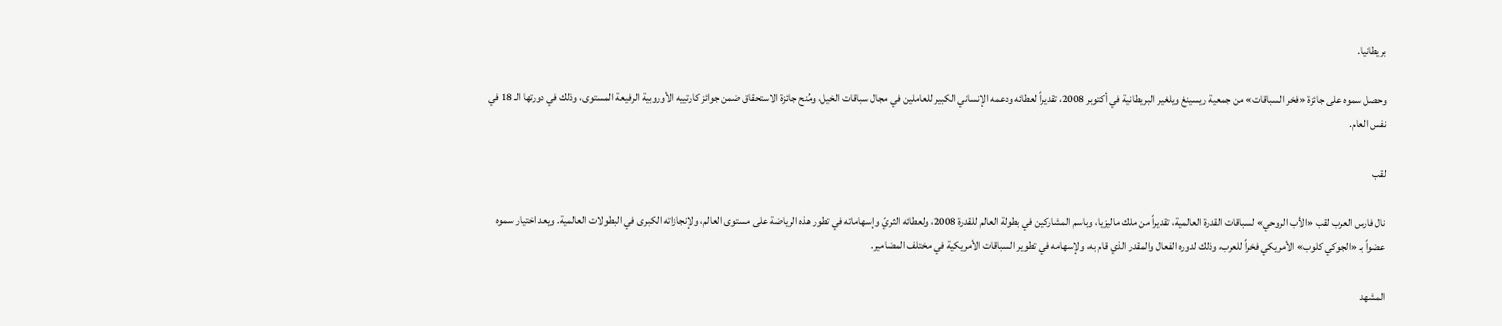بريطانيا.

وحصل سموه على جائزة «فخر السباقات» من جمعية ريسينغ ويلغير البريطانية في أكتوبر 2008، تقديراً لعطائه ودعمه الإنساني الكبير للعاملين في مجال سباقات الخيل، ومُنح جائزة الاستحقاق ضمن جوائز كارتييه الأوروبية الرفيعة المستوى، وذلك في دورتها الـ 18 في نفس العام.

لقب

نال فارس العرب لقب «الأب الروحي» لسباقات القدرة العالمية، تقديراً من ملك ماليزيا، وباسم المشاركين في بطولة العالم للقدرة 2008، ولعطائه الثريّ وإسهاماته في تطور هذه الرياضة على مستوى العالم، ولإنجازاته الكبرى في البطولات العالمية. ويعد اختيار سموه عضواً بـ «الجوكي كلوب» الأمريكي فخراً للعرب، وذلك لدوره الفعال والمقدر الذي قام به، ولإسهامه في تطوير السباقات الأمريكية في مختلف المضامير.

المشهد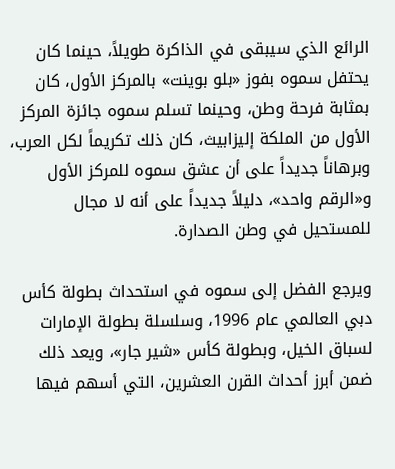الرائع الذي سيبقى في الذاكرة طويلاً، حينما كان يحتفل سموه بفوز «بلو بوينت» بالمركز الأول، كان بمثابة فرحة وطن، وحينما تسلم سموه جائزة المركز الأول من الملكة إليزابيث، كان ذلك تكريماً لكل العرب، وبرهاناً جديداً على أن عشق سموه للمركز الأول و«الرقم واحد»، دليلاً جديداً على أنه لا مجال للمستحيل في وطن الصدارة.

ويرجع الفضل إلى سموه في استحداث بطولة كأس دبي العالمي عام 1996، وسلسلة بطولة الإمارات لسباق الخيل، وبطولة كأس «شير جار»، ويعد ذلك ضمن أبرز أحداث القرن العشرين، التي أسهم فيها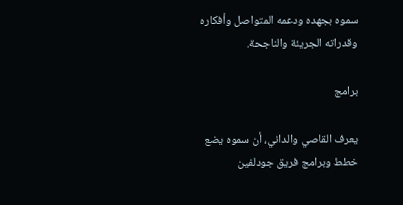سموه بجهده ودعمه المتواصل وأفكاره وقدراته الجريئة والناجحة.

برامج

يعرف القاصي والداني، أن سموه يضع خطط وبرامج فريق جودلفين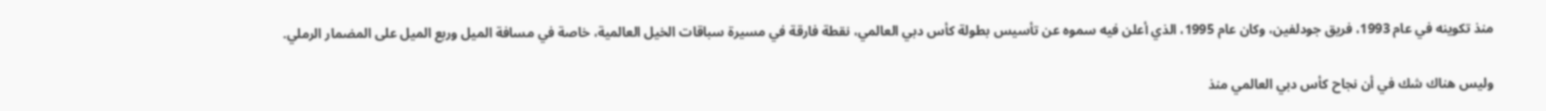منذ تكوينه في عام 1993، فريق جودلفين، وكان عام 1995، الذي أعلن فيه سموه عن تأسيس بطولة كأس دبي العالمي، نقطة فارقة في مسيرة سباقات الخيل العالمية، خاصة في مسافة الميل وربع الميل على المضمار الرملي.

وليس هناك شك في أن نجاح كأس دبي العالمي منذ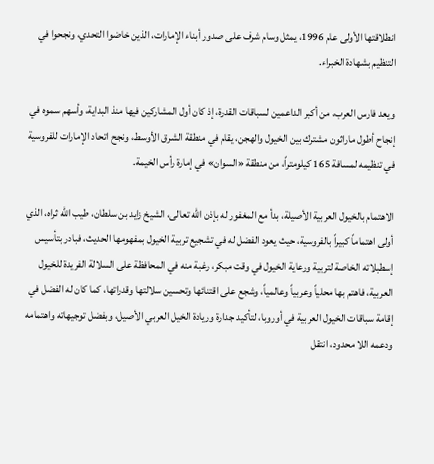انطلاقتها الأولى عام 1996، يمثل وسام شرف على صدور أبناء الإمارات، الذين خاضوا التحدي، ونجحوا في التنظيم بشهادة الخبراء.

ويعد فارس العرب، من أكبر الداعمين لسباقات القدرة، إذ كان أول المشاركين فيها منذ البداية، وأسهم سموه في إنجاح أطول ماراثون مشترك بين الخيول والهجن، يقام في منطقة الشرق الأوسط، ونجح اتحاد الإمارات للفروسية في تنظيمه لمسافة 165 كيلومتراً، من منطقة «السوان» في إمارة رأس الخيمة.

الاهتمام بالخيول العربية الأصيلة، بدأ مع المغفور له بإذن الله تعالى، الشيخ زايد بن سلطان، طيب الله ثراه، الذي أولى اهتماماً كبيراً بالفروسية، حيث يعود الفضل له في تشجيع تربية الخيول بمفهومها الحديث، فبادر بتأسيس إسطبلاته الخاصة لتربية ورعاية الخيول في وقت مبكر، رغبة منه في المحافظة على السلالة الفريدة للخيول العربية، فاهتم بها محلياً وعربياً وعالمياً، وشجع على اقتنائها وتحسين سلالتها وقدراتها، كما كان له الفضل في إقامة سباقات الخيول العربية في أوروبا، لتأكيد جدارة وريادة الخيل العربي الأصيل، وبفضل توجيهاته واهتمامه ودعمه اللا محدود، انتقل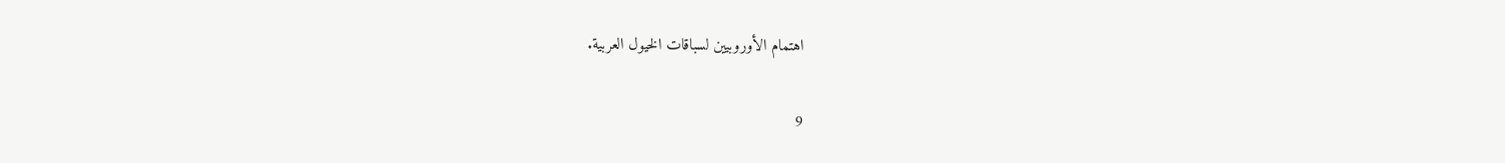اهتمام الأوروبيين لسباقات الخيول العربية.

9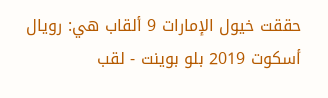حققت خيول الإمارات 9 ألقاب هي: رويال أسكوت 2019 بلو بوينت - لقب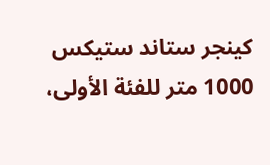كينجر ستاند ستيكس 1000 متر للفئة الأولى،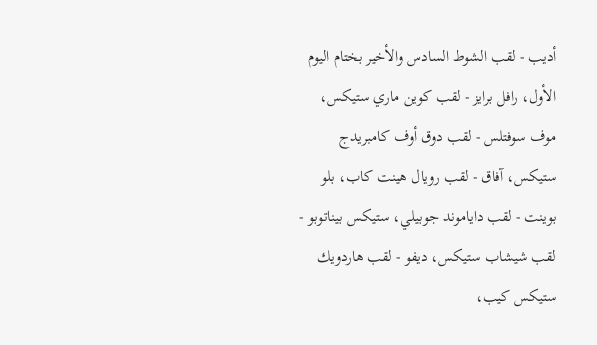أديب - لقب الشوط السادس والأخير بختام اليوم الأول، رافل برايز - لقب كوين ماري ستيكس، موف سوفتلس - لقب دوق أوف كامبريدج ستيكس، آفاق - لقب رويال هينت كاب، بلو بوينت - لقب داياموند جوبيلي، ستيكس بيناتوبو - لقب شيشاب ستيكس، ديفو - لقب هاردويك ستيكس كيب،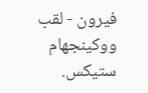فيرون - لقب ووكينجهام ستيكس.